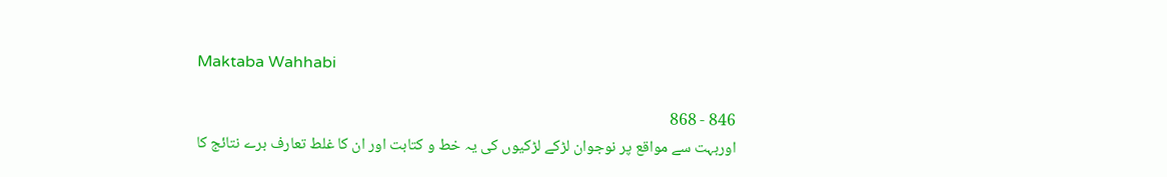Maktaba Wahhabi

846 - 868
اوربہت سے مواقع پر نوجوان لڑکے لڑکیوں کی یہ خط و کتابت اور ان کا غلط تعارف برے نتائج کا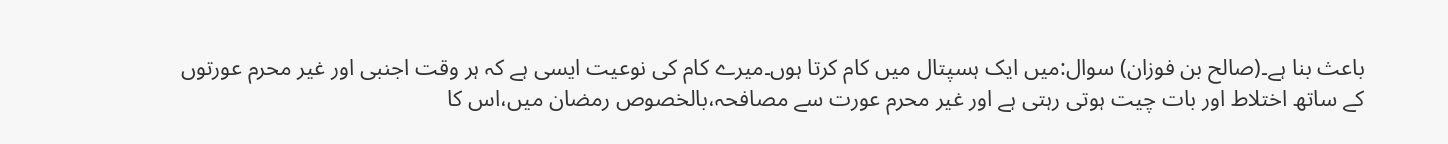باعث بنا ہے۔(صالح بن فوزان) سوال:میں ایک ہسپتال میں کام کرتا ہوں۔میرے کام کی نوعیت ایسی ہے کہ ہر وقت اجنبی اور غیر محرم عورتوں کے ساتھ اختلاط اور بات چیت ہوتی رہتی ہے اور غیر محرم عورت سے مصافحہ،بالخصوص رمضان میں،اس کا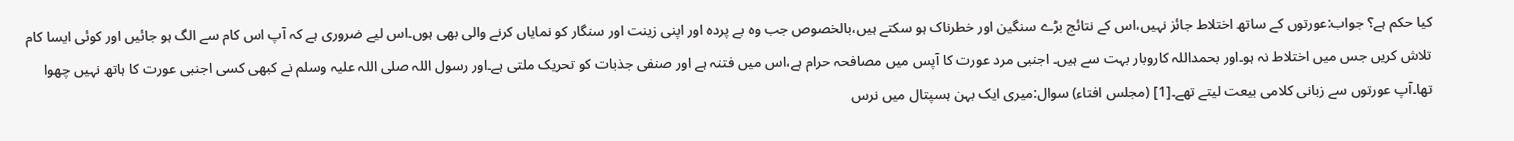کیا حکم ہے؟ جواب:عورتوں کے ساتھ اختلاط جائز نہیں،اس کے نتائج بڑے سنگین اور خطرناک ہو سکتے ہیں،بالخصوص جب وہ بے پردہ اور اپنی زینت اور سنگار کو نمایاں کرنے والی بھی ہوں۔اس لیے ضروری ہے کہ آپ اس کام سے الگ ہو جائیں اور کوئی ایسا کام تلاش کریں جس میں اختلاط نہ ہو۔اور بحمداللہ کاروبار بہت سے ہیں۔ اجنبی مرد عورت کا آپس میں مصافحہ حرام ہے،اس میں فتنہ ہے اور صنفی جذبات کو تحریک ملتی ہے۔اور رسول اللہ صلی اللہ علیہ وسلم نے کبھی کسی اجنبی عورت کا ہاتھ نہیں چھوا تھا۔آپ عورتوں سے زبانی کلامی بیعت لیتے تھے۔[1] (مجلس افتاء) سوال:میری ایک بہن ہسپتال میں نرس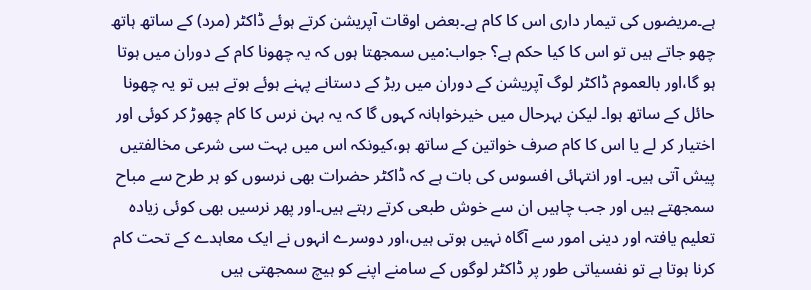ہے۔مریضوں کی تیمار داری اس کا کام ہے۔بعض اوقات آپریشن کرتے ہوئے ڈاکٹر (مرد) کے ساتھ ہاتھ چھو جاتے ہیں تو اس کا کیا حکم ہے؟ جواب:میں سمجھتا ہوں کہ یہ چھونا کام کے دوران میں ہوتا ہو گا،اور بالعموم ڈاکٹر لوگ آپریشن کے دوران میں ربڑ کے دستانے پہنے ہوئے ہوتے ہیں تو یہ چھونا حائل کے ساتھ ہوا۔ لیکن بہرحال میں خیرخواہانہ کہوں گا کہ یہ بہن نرس کا کام چھوڑ کر کوئی اور اختیار کر لے یا اس کا کام صرف خواتین کے ساتھ ہو،کیونکہ اس میں بہت سی شرعی مخالفتیں پیش آتی ہیں۔ اور انتہائی افسوس کی بات ہے کہ ڈاکٹر حضرات بھی نرسوں کو ہر طرح سے مباح سمجھتے ہیں اور جب چاہیں ان سے خوش طبعی کرتے رہتے ہیں۔اور پھر نرسیں بھی کوئی زیادہ تعلیم یافتہ اور دینی امور سے آگاہ نہیں ہوتی ہیں،اور دوسرے انہوں نے ایک معاہدے کے تحت کام کرنا ہوتا ہے تو نفسیاتی طور پر ڈاکٹر لوگوں کے سامنے اپنے کو ہیچ سمجھتی ہیں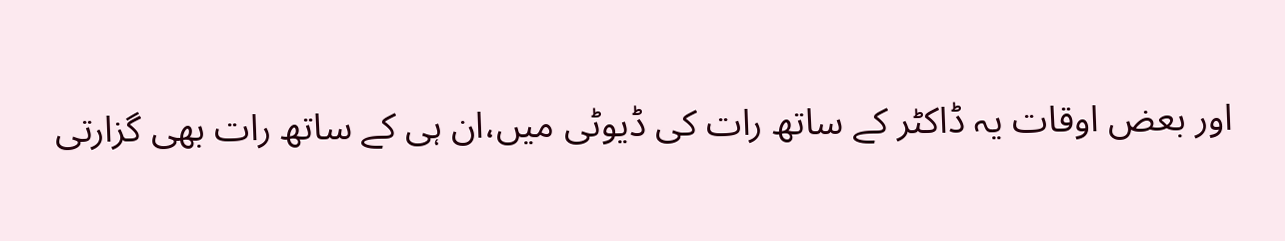اور بعض اوقات یہ ڈاکٹر کے ساتھ رات کی ڈیوٹی میں،ان ہی کے ساتھ رات بھی گزارتی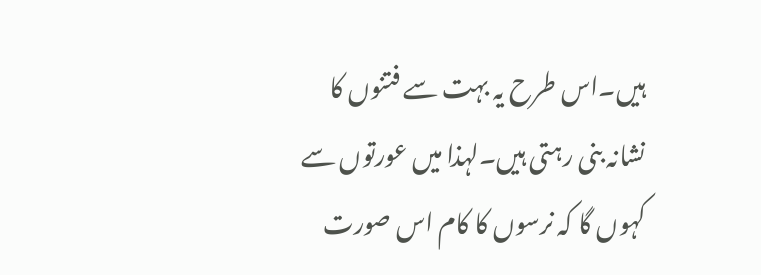ہیں۔اس طرح یہ بہت سے فتنوں کا نشانہ بنی رہتی ہیں۔لہذا میں عورتوں سے کہوں گا کہ نرسوں کا کام اس صورت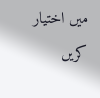میں اختیار کریں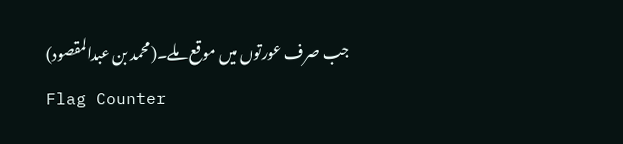جب صرف عورتوں میں موقع ملے۔(محمد بن عبدالمقصود)
Flag Counter